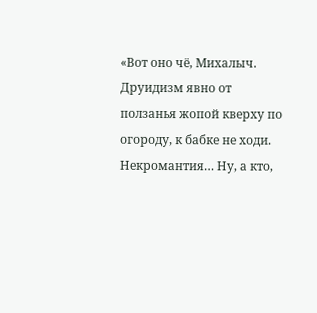«Вот оно чё, Михалыч. Друидизм явно от ползанья жопой кверху по огороду, к бабке не ходи. Некромантия… Ну, а кто,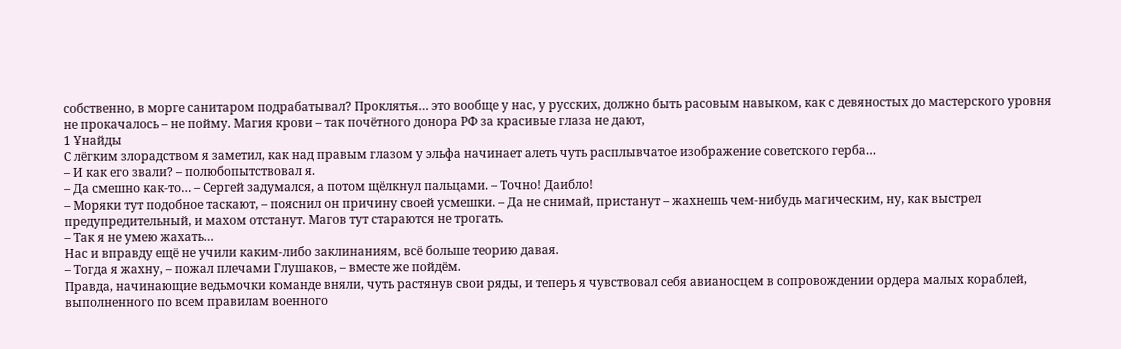собственно, в морге санитаром подрабатывал? Проклятья… это вообще у нас, у русских, должно быть расовым навыком, как с девяностых до мастерского уровня не прокачалось – не пойму. Магия крови – так почётного донора РФ за красивые глаза не дают,
1 Ұнайды
С лёгким злорадством я заметил, как над правым глазом у эльфа начинает алеть чуть расплывчатое изображение советского герба…
– И как его звали? – полюбопытствовал я.
– Да смешно как-то… – Сергей задумался, а потом щёлкнул пальцами. – Точно! Даибло!
– Моряки тут подобное таскают, – пояснил он причину своей усмешки. – Да не снимай, пристанут – жахнешь чем-нибудь магическим, ну, как выстрел предупредительный, и махом отстанут. Магов тут стараются не трогать.
– Так я не умею жахать…
Нас и вправду ещё не учили каким-либо заклинаниям, всё больше теорию давая.
– Тогда я жахну, – пожал плечами Глушаков, – вместе же пойдём.
Правда, начинающие ведьмочки команде вняли, чуть растянув свои ряды, и теперь я чувствовал себя авианосцем в сопровождении ордера малых кораблей, выполненного по всем правилам военного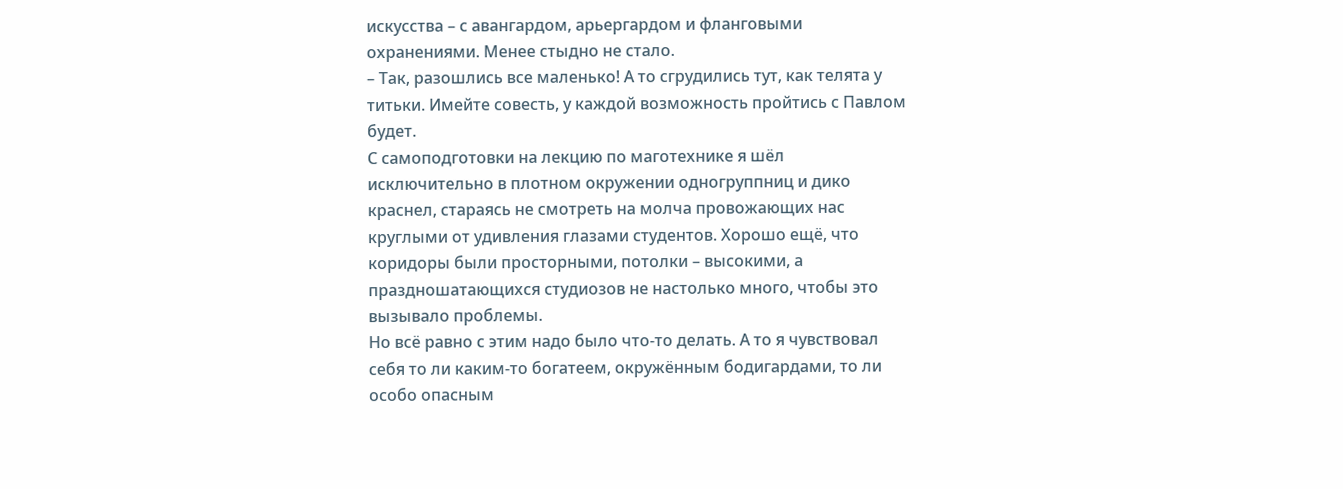искусства – с авангардом, арьергардом и фланговыми охранениями. Менее стыдно не стало.
– Так, разошлись все маленько! А то сгрудились тут, как телята у титьки. Имейте совесть, у каждой возможность пройтись с Павлом будет.
С самоподготовки на лекцию по маготехнике я шёл исключительно в плотном окружении одногруппниц и дико краснел, стараясь не смотреть на молча провожающих нас круглыми от удивления глазами студентов. Хорошо ещё, что коридоры были просторными, потолки – высокими, а праздношатающихся студиозов не настолько много, чтобы это вызывало проблемы.
Но всё равно с этим надо было что-то делать. А то я чувствовал себя то ли каким-то богатеем, окружённым бодигардами, то ли особо опасным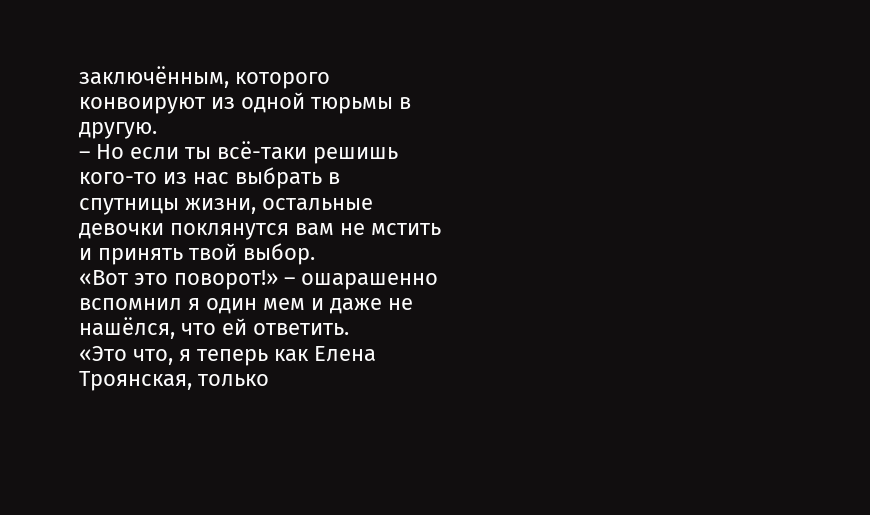заключённым, которого конвоируют из одной тюрьмы в другую.
– Но если ты всё-таки решишь кого-то из нас выбрать в спутницы жизни, остальные девочки поклянутся вам не мстить и принять твой выбор.
«Вот это поворот!» – ошарашенно вспомнил я один мем и даже не нашёлся, что ей ответить.
«Это что, я теперь как Елена Троянская, только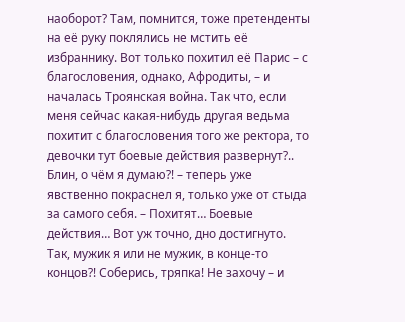наоборот? Там, помнится, тоже претенденты на её руку поклялись не мстить её избраннику. Вот только похитил её Парис – с благословения, однако, Афродиты, – и началась Троянская война. Так что, если меня сейчас какая-нибудь другая ведьма похитит с благословения того же ректора, то девочки тут боевые действия развернут?.. Блин, о чём я думаю?! – теперь уже явственно покраснел я, только уже от стыда за самого себя. – Похитят… Боевые действия… Вот уж точно, дно достигнуто. Так, мужик я или не мужик, в конце-то концов?! Соберись, тряпка! Не захочу – и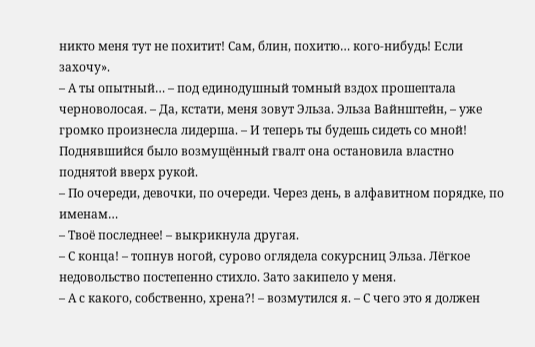никто меня тут не похитит! Сам, блин, похитю… кого-нибудь! Если захочу».
– А ты опытный… – под единодушный томный вздох прошептала черноволосая. – Да, кстати, меня зовут Эльза. Эльза Вайнштейн, – уже громко произнесла лидерша. – И теперь ты будешь сидеть со мной!
Поднявшийся было возмущённый гвалт она остановила властно поднятой вверх рукой.
– По очереди, девочки, по очереди. Через день, в алфавитном порядке, по именам…
– Твоё последнее! – выкрикнула другая.
– С конца! – топнув ногой, сурово оглядела сокурсниц Эльза. Лёгкое недовольство постепенно стихло. Зато закипело у меня.
– А с какого, собственно, хрена?! – возмутился я. – С чего это я должен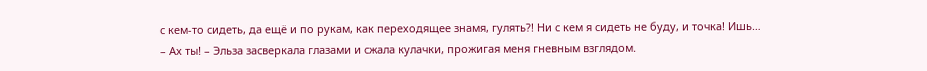с кем-то сидеть, да ещё и по рукам, как переходящее знамя, гулять?! Ни с кем я сидеть не буду, и точка! Ишь…
– Ах ты! – Эльза засверкала глазами и сжала кулачки, прожигая меня гневным взглядом.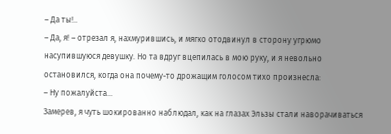– Да ты!..
– Да, я! – отрезал я, нахмурившись, и мягко отодвинул в сторону угрюмо насупившуюся девушку. Но та вдруг вцепилась в мою руку, и я невольно остановился, когда она почему-то дрожащим голосом тихо произнесла:
– Ну пожалуйста…
Замерев, я чуть шокированно наблюдал, как на глазах Эльзы стали наворачиваться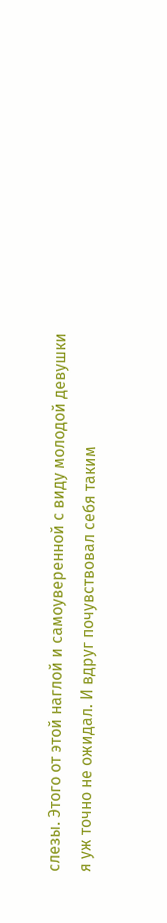слезы. Этого от этой наглой и самоуверенной с виду молодой девушки я уж точно не ожидал. И вдруг почувствовал себя таким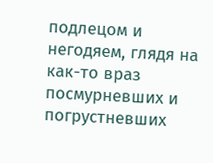подлецом и негодяем, глядя на как-то враз посмурневших и погрустневших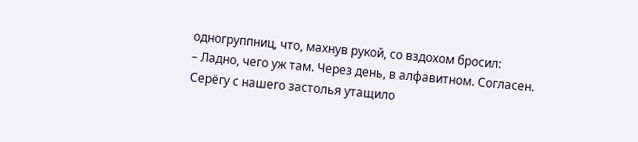одногруппниц, что, махнув рукой, со вздохом бросил:
– Ладно, чего уж там. Через день, в алфавитном. Согласен.
Серёгу с нашего застолья утащило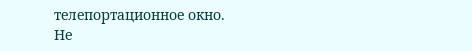телепортационное окно. Не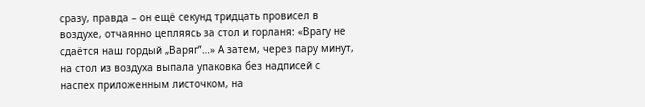сразу, правда – он ещё секунд тридцать провисел в воздухе, отчаянно цепляясь за стол и горланя: «Врагу не сдаётся наш гордый „Варяг”…» А затем, через пару минут, на стол из воздуха выпала упаковка без надписей с наспех приложенным листочком, на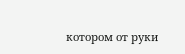котором от руки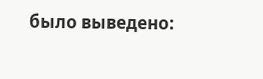было выведено: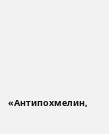«Антипохмелин,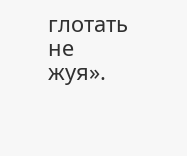глотать не жуя».